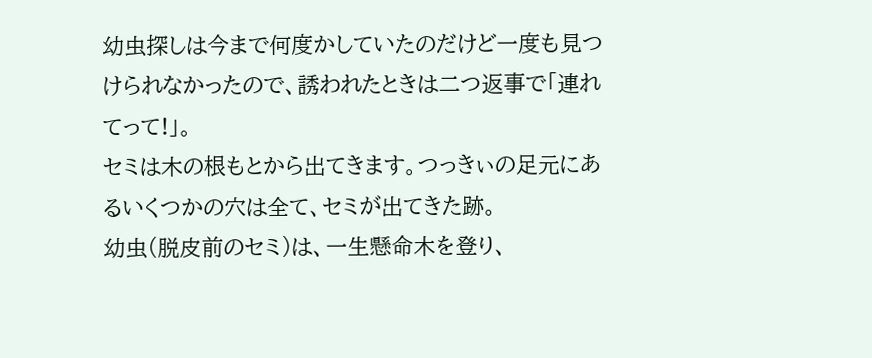幼虫探しは今まで何度かしていたのだけど一度も見つけられなかったので、誘われたときは二つ返事で「連れてって!」。
セミは木の根もとから出てきます。つっきぃの足元にあるいくつかの穴は全て、セミが出てきた跡。
幼虫(脱皮前のセミ)は、一生懸命木を登り、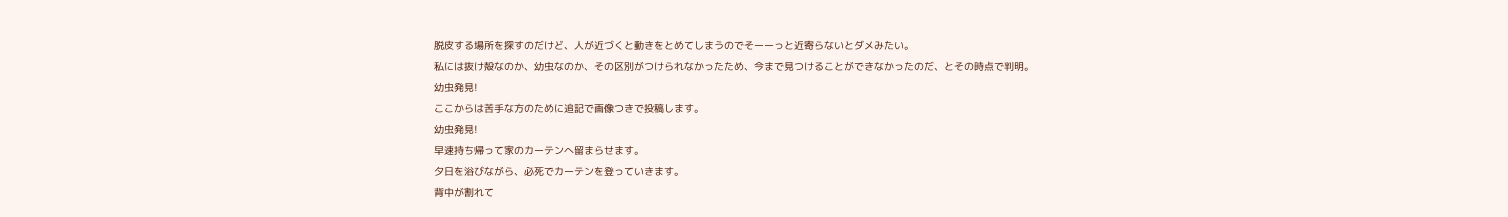脱皮する場所を探すのだけど、人が近づくと動きをとめてしまうのでそーーっと近寄らないとダメみたい。
私には抜け殻なのか、幼虫なのか、その区別がつけられなかったため、今まで見つけることができなかったのだ、とその時点で判明。
幼虫発見!
ここからは苦手な方のために追記で画像つきで投稿します。
幼虫発見!
早速持ち帰って家のカーテンへ留まらせます。
夕日を浴びながら、必死でカーテンを登っていきます。
背中が割れて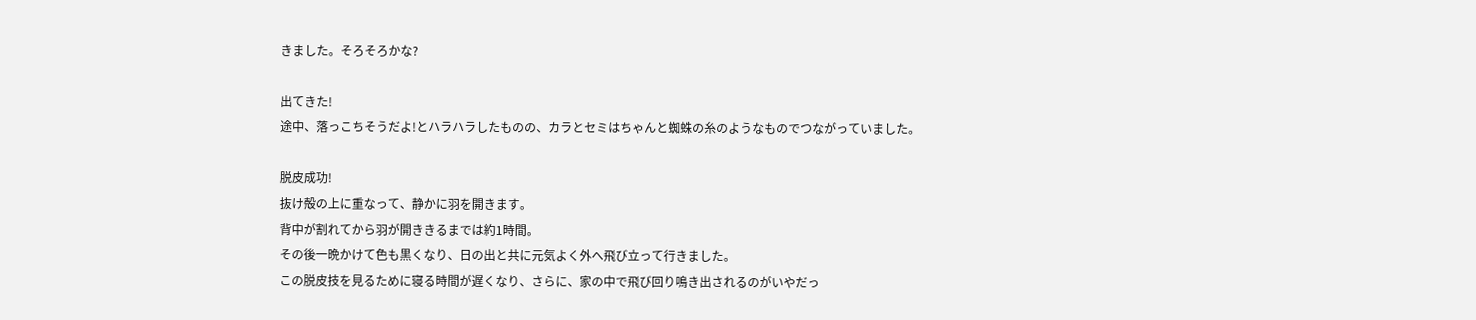きました。そろそろかな?

出てきた!
途中、落っこちそうだよ!とハラハラしたものの、カラとセミはちゃんと蜘蛛の糸のようなものでつながっていました。

脱皮成功!
抜け殻の上に重なって、静かに羽を開きます。
背中が割れてから羽が開ききるまでは約1時間。
その後一晩かけて色も黒くなり、日の出と共に元気よく外へ飛び立って行きました。
この脱皮技を見るために寝る時間が遅くなり、さらに、家の中で飛び回り鳴き出されるのがいやだっ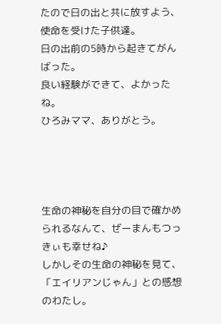たので日の出と共に放すよう、使命を受けた子供達。
日の出前の5時から起きてがんばった。
良い経験ができて、よかったね。
ひろみママ、ありがとう。




生命の神秘を自分の目で確かめられるなんて、ぜーまんもつっきぃも幸せね♪
しかしその生命の神秘を見て、「エイリアンじゃん」との感想のわたし。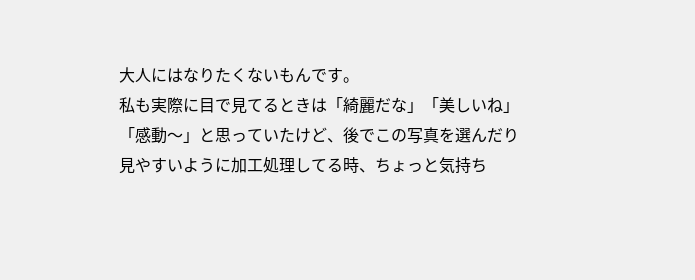大人にはなりたくないもんです。
私も実際に目で見てるときは「綺麗だな」「美しいね」「感動〜」と思っていたけど、後でこの写真を選んだり見やすいように加工処理してる時、ちょっと気持ち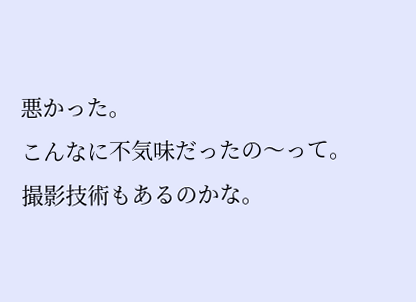悪かった。
こんなに不気味だったの〜って。
撮影技術もあるのかな。